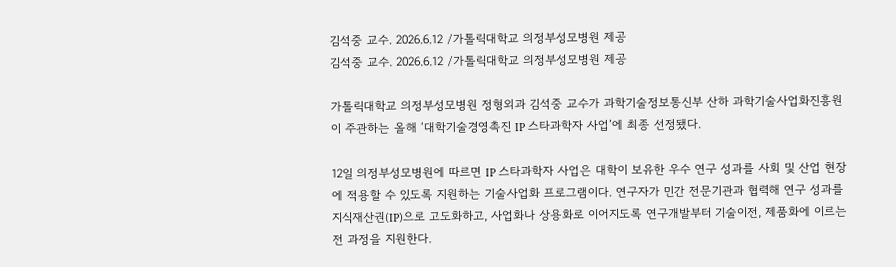김석중 교수. 2026.6.12 /가톨릭대학교 의정부성모병원 제공
김석중 교수. 2026.6.12 /가톨릭대학교 의정부성모병원 제공

가톨릭대학교 의정부성모병원 정형외과 김석중 교수가 과학기술정보통신부 산하 과학기술사업화진흥원이 주관하는 올해 ‘대학기술경영촉진 IP 스타과학자 사업’에 최종 선정됐다.

12일 의정부성모병원에 따르면 IP 스타과학자 사업은 대학이 보유한 우수 연구 성과를 사회 및 산업 현장에 적용할 수 있도록 지원하는 기술사업화 프로그램이다. 연구자가 민간 전문기관과 협력해 연구 성과를 지식재산권(IP)으로 고도화하고, 사업화나 상용화로 이어지도록 연구개발부터 기술이전, 제품화에 이르는 전 과정을 지원한다.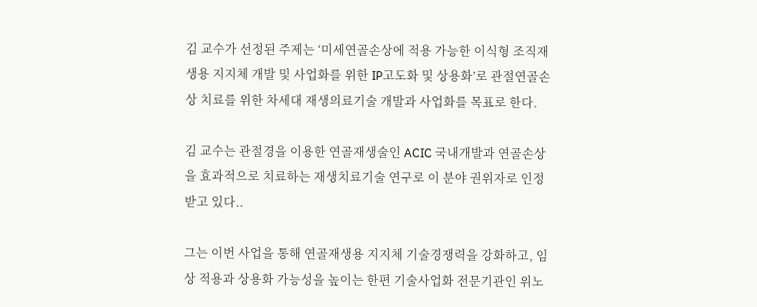김 교수가 선정된 주제는 ‘미세연골손상에 적용 가능한 이식형 조직재생용 지지체 개발 및 사업화를 위한 IP고도화 및 상용화’로 관절연골손상 치료를 위한 차세대 재생의료기술 개발과 사업화를 목표로 한다.

김 교수는 관절경을 이용한 연골재생술인 ACIC 국내개발과 연골손상을 효과적으로 치료하는 재생치료기술 연구로 이 분야 권위자로 인정받고 있다..

그는 이번 사업을 통해 연골재생용 지지체 기술경쟁력을 강화하고, 임상 적용과 상용화 가능성을 높이는 한편 기술사업화 전문기관인 위노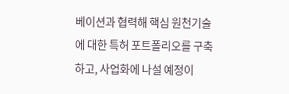베이션과 협력해 핵심 원천기술에 대한 특허 포트폴리오를 구축하고, 사업화에 나설 예정이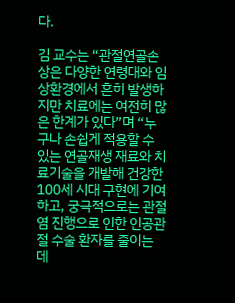다.

김 교수는 “관절연골손상은 다양한 연령대와 임상환경에서 흔히 발생하지만 치료에는 여전히 많은 한계가 있다”며 “누구나 손쉽게 적용할 수 있는 연골재생 재료와 치료기술을 개발해 건강한 100세 시대 구현에 기여하고, 궁극적으로는 관절염 진행으로 인한 인공관절 수술 환자를 줄이는 데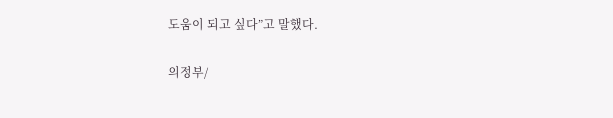도움이 되고 싶다”고 말했다.

의정부/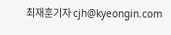최재훈기자 cjh@kyeongin.com